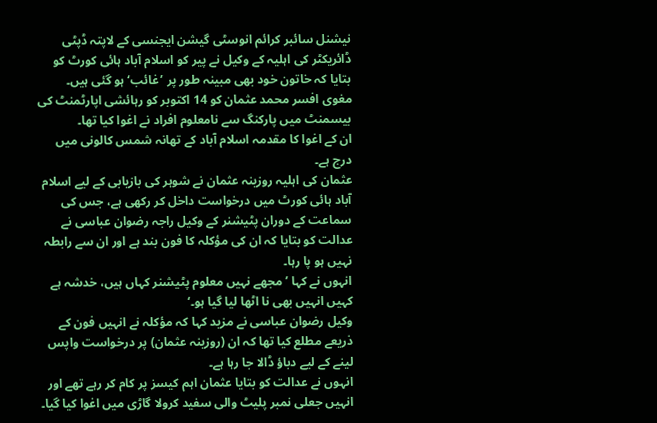نیشنل سائبر کرائم انوسٹی گیشن ایجنسی کے لاپتہ ڈپٹی ڈائریکٹر کی اہلیہ کے وکیل نے پیر کو اسلام آباد ہائی کورٹ کو بتایا کہ خاتون خود بھی مبینہ طور پر ’غائب‘ ہو گئی ہیں۔
مغوی افسر محمد عثمان کو 14 اکتوبر کو رہائشی اپارٹمنٹ کی بیسمنٹ میں پارکنگ سے نامعلوم افراد نے اغوا کیا تھا۔
ان کے اغوا کا مقدمہ اسلام آباد کے تھانہ شمس کالونی میں درج ہے۔
عثمان کی اہلیہ روزینہ عثمان نے شوہر کی بازیابی کے لیے اسلام آباد ہائی کورٹ میں درخواست داخل کر رکھی ہے، جس کی سماعت کے دوران پٹیشنر کے وکیل راجہ رضوان عباسی نے عدالت کو بتایا کہ ان کی مؤکلہ کا فون بند ہے اور ان سے رابطہ نہیں ہو پا رہا۔
انہوں نے کہا ’مجھے نہیں معلوم پٹیشنر کہاں ہیں، خدشہ ہے کہیں انہیں بھی نا اٹھا لیا گیا ہو۔‘
وکیل رضوان عباسی نے مزید کہا کہ مؤکلہ نے انہیں فون کے ذریعے مطلع کیا تھا کہ ان (روزینہ عثمان) پر درخواست واپس لینے کے لیے دباؤ ڈالا جا رہا ہے۔
انہوں نے عدالت کو بتایا عثمان اہم کیسز پر کام کر رہے تھے اور انہیں جعلی نمبر پلیٹ والی سفید کرولا گاڑی میں اغوا کیا گیا۔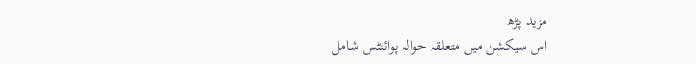مزید پڑھ
اس سیکشن میں متعلقہ حوالہ پوائنٹس شامل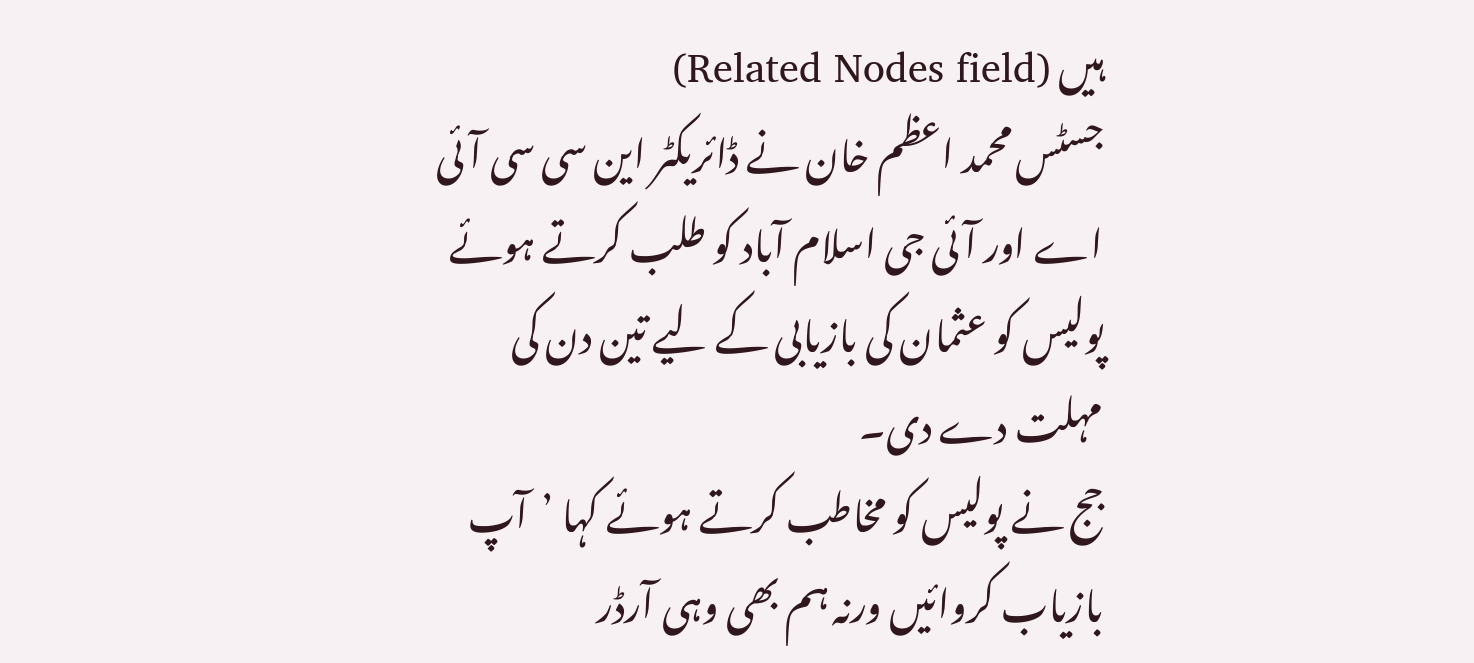ہیں (Related Nodes field)
جسٹس محمد اعظم خان نے ڈائریکٹر این سی سی آئی اے اور آئی جی اسلام آباد کو طلب کرتے ہوئے پولیس کو عثمان کی بازیابی کے لیے تین دن کی مہلت دے دی۔
جج نے پولیس کو مخاطب کرتے ہوئے کہا ’آپ بازیاب کروائیں ورنہ ہم بھی وہی آرڈر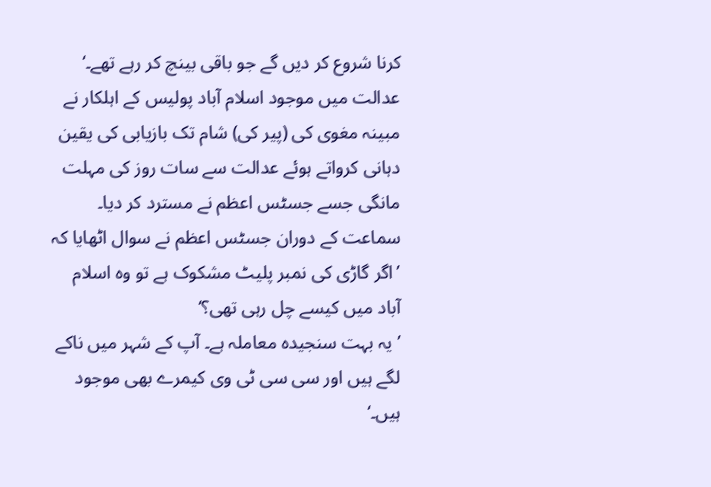کرنا شروع کر دیں گے جو باقی بینچ کر رہے تھے۔‘
عدالت میں موجود اسلام آباد پولیس کے اہلکار نے مبینہ مغوی کی (پیر کی) شام تک بازیابی کی یقین دہانی کرواتے ہوئے عدالت سے سات روز کی مہلت مانگی جسے جسٹس اعظم نے مسترد کر دیا۔
سماعت کے دوران جسٹس اعظم نے سوال اٹھایا کہ ’اگر گاڑی کی نمبر پلیٹ مشکوک ہے تو وہ اسلام آباد میں کیسے چل رہی تھی؟‘
’یہ بہت سنجیدہ معاملہ ہے۔ آپ کے شہر میں ناکے لگے ہیں اور سی سی ٹی وی کیمرے بھی موجود ہیں۔‘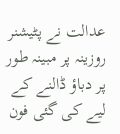عدالت نے پٹیشنر روزینہ پر مبینہ طور پر دباؤ ڈالنے کے لیے کی گئی فون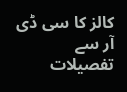کالز کا سی ڈی آر سے تفصیلات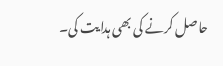حاصل کرنے کی بھی ہدایت کی۔